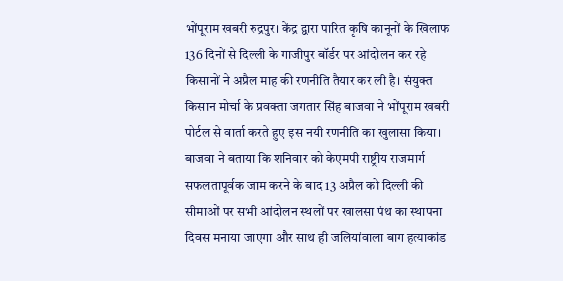भोंपूराम खबरी रुद्रपुर। केंद्र द्वारा पारित कृषि कानूनों के खिलाफ 136 दिनों से दिल्ली के गाजीपुर बॉर्डर पर आंदोलन कर रहे किसानों ने अप्रैल माह की रणनीति तैयार कर ली है। संयुक्त किसान मोर्चा के प्रवक्ता जगतार सिंह बाजवा ने भोंपूराम खबरी पोर्टल से वार्ता करते हुए इस नयी रणनीति का खुलासा किया।
बाजवा ने बताया कि शनिवार को केएमपी राष्ट्रीय राजमार्ग सफलतापूर्वक जाम करने के बाद 13 अप्रैल को दिल्ली की सीमाओं पर सभी आंदोलन स्थलों पर खालसा पंथ का स्थापना दिवस मनाया जाएगा और साथ ही जलियांवाला बाग हत्याकांड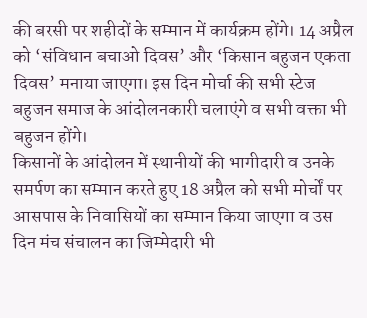की बरसी पर शहीदों के सम्मान में कार्यक्रम होंगे। 14 अप्रैल को ‘संविधान बचाओ दिवस’ और ‘किसान बहुजन एकता दिवस’ मनाया जाएगा। इस दिन मोर्चा की सभी स्टेज बहुजन समाज के आंदोलनकारी चलाएंगे व सभी वक्ता भी बहुजन होंगे।
किसानों के आंदोलन में स्थानीयों की भागीदारी व उनके समर्पण का सम्मान करते हुए 18 अप्रैल को सभी मोर्चों पर आसपास के निवासियों का सम्मान किया जाएगा व उस दिन मंच संचालन का जिम्मेदारी भी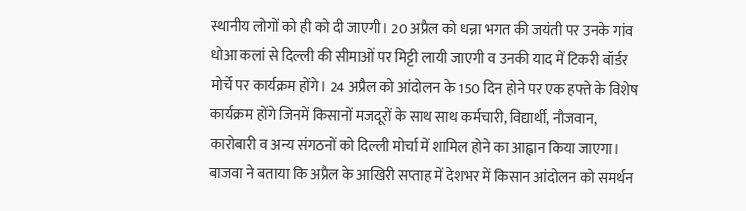स्थानीय लोगों को ही को दी जाएगी। 20 अप्रैल को धन्ना भगत की जयंती पर उनके गांव धोआ कलां से दिल्ली की सीमाओं पर मिट्टी लायी जाएगी व उनकी याद में टिकरी बॉर्डर मोर्चे पर कार्यक्रम होंगे। 24 अप्रैल को आंदोलन के 150 दिन होने पर एक हफ्ते के विशेष कार्यक्रम होंगे जिनमें किसानों मजदूरों के साथ साथ कर्मचारी, विद्यार्थी, नौजवान, कारोबारी व अन्य संगठनों को दिल्ली मोर्चा में शामिल होने का आह्वान किया जाएगा।
बाजवा ने बताया कि अप्रैल के आखिरी सप्ताह में देशभर में किसान आंदोलन को समर्थन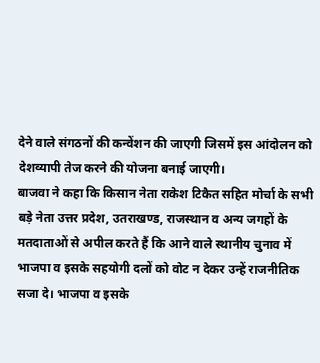देने वाले संगठनों की कन्वेंशन की जाएगी जिसमें इस आंदोलन को देशव्यापी तेज करने की योजना बनाई जाएगी।
बाजवा ने कहा कि किसान नेता राकेश टिकैत सहित मोर्चा के सभी बड़े नेता उत्तर प्रदेश, उतराखण्ड, राजस्थान व अन्य जगहों के मतदाताओं से अपील करते हैं कि आने वाले स्थानीय चुनाव में भाजपा व इसके सहयोगी दलों को वोट न देकर उन्हें राजनीतिक सजा दे। भाजपा व इसके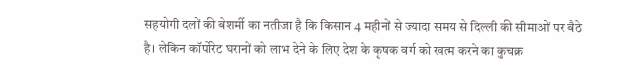सहयोगी दलों की बेशर्मी का नतीजा है कि किसान 4 महीनों से ज्यादा समय से दिल्ली की सीमाओं पर बैठे है। लेकिन कॉर्पोरेट घरानों को लाभ देने के लिए देश के कृषक वर्ग को खत्म करने का कुचक्र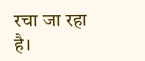रचा जा रहा है।